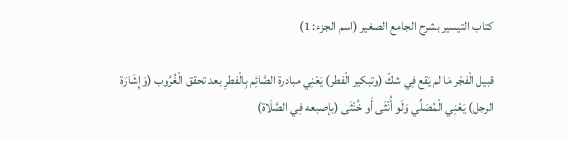كتاب التيسير بشرح الجامع الصغير (اسم الجزء: 1)

قبيل الْفجْر مَا لم يَقع فِي شكّ (وتبكير الْفطر) يَعْنِي مبادرة الصَّائِم بِالْفطرِ بعد تحقق الْغُرُوب (وَإِشَارَة الرجل) يَعْنِي الْمُصَلِّي وَلَو أُنْثَى أَو خُنْثَى (بإصبعه فِي الصَّلَاة)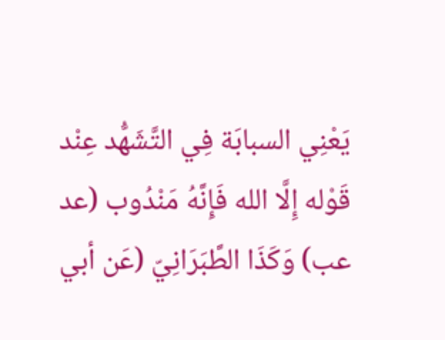يَعْنِي السبابَة فِي التَّشَهُّد عِنْد قَوْله إِلَّا الله فَإِنَّهُ مَنْدُوب (عد عب) وَكَذَا الطَّبَرَانِيّ (عَن أبي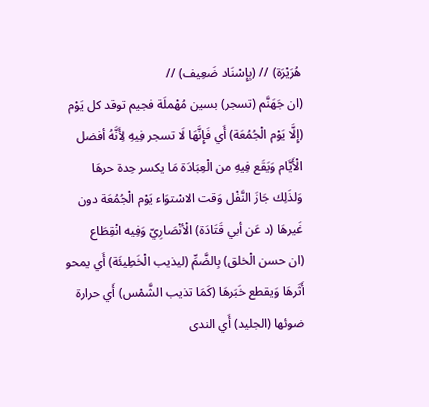هُرَيْرَة) // (بِإِسْنَاد ضَعِيف) //
(ان جَهَنَّم (تسجر) بسين مُهْملَة فجيم توقد كل يَوْم (إِلَّا يَوْم الْجُمُعَة) أَي فَإِنَّهَا لَا تسجر فِيهِ لِأَنَّهُ أفضل الْأَيَّام وَيَقَع فِيهِ من الْعِبَادَة مَا يكسر حِدة حرهَا وَلذَلِك جَازَ النَّفْل وَقت الاسْتوَاء يَوْم الْجُمُعَة دون غَيرهَا (د عَن أبي قَتَادَة) الْأنْصَارِيّ وَفِيه انْقِطَاع
(ان حسن الْخلق) بِالضَّمِّ (ليذيب الْخَطِيئَة) أَي يمحو أَثَرهَا وَيقطع خَبَرهَا (كَمَا تذيب الشَّمْس) أَي حرارة ضوئها (الجليد) أَي الندى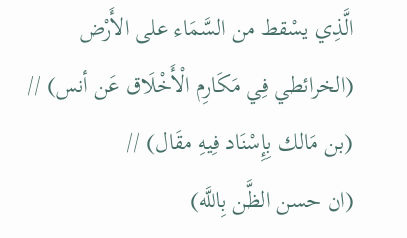الَّذِي يسْقط من السَّمَاء على الأَرْض (الخرائطي فِي مَكَارِم الْأَخْلَاق عَن أنس) // (بن مَالك بِإِسْنَاد فِيهِ مقَال) //
(ان حسن الظَّن بِاللَّه)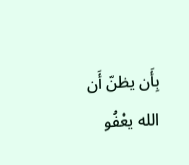بِأَن يظنّ أَن الله يعْفُو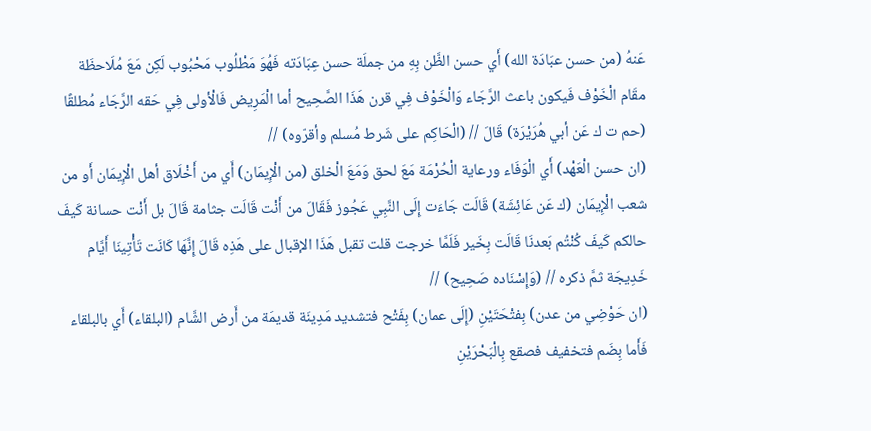عَنهُ (من حسن عبَادَة الله) أَي حسن الظَّن بِهِ من جملَة حسن عِبَادَته فَهُوَ مَطْلُوب مَحْبُوب لَكِن مَعَ مُلَاحظَة مقَام الْخَوْف فَيكون باعث الرَّجَاء وَالْخَوْف فِي قرن هَذَا الصَّحِيح أما الْمَرِيض فَالْأولى فِي حَقه الرَّجَاء مُطلقًا (حم ت ك عَن أبي هُرَيْرَة) قَالَ // (الْحَاكِم على شَرط مُسلم وأقرّوه) //
(ان حسن الْعَهْد) أَي الْوَفَاء ورعاية الْحُرْمَة مَعَ لحق وَمَعَ الْخلق (من الْإِيمَان) أَي من أَخْلَاق أهل الْإِيمَان أَو من شعب الْإِيمَان (ك عَن عَائِشَة) قَالَت جَاءَت إِلَى النَّبِي عَجُوز فَقَالَ من أَنْت قَالَت جثامة قَالَ بل أَنْت حسانة كَيفَ حالكم كَيفَ كُنْتُم بَعدنَا قَالَت بِخَير فَلَمَّا خرجت قلت تقبل هَذَا الإقبال على هَذِه قَالَ إِنَّهَا كَانَت تَأْتِينَا أَيَّام خَدِيجَة ثمَّ ذكره // (وَإِسْنَاده صَحِيح) //
(ان حَوْضِي من عدن) بِفتْحَتَيْنِ (إِلَى عمان) بِفَتْح فتشديد مَدِينَة قديمَة من أَرض الشَّام (البلقاء) أَي بالبلقاء فَأَما بِضَم فتخفيف فصقع بِالْبَحْرَيْنِ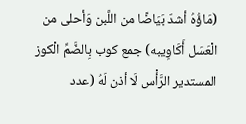(مَاؤُهُ أشدّ بَيَاضًا من اللَّبن وَأحلى من الْعَسَل أَكَاوِيبه) جمع كوب بِالضَّمِّ الْكوز المستدير الرَّأْس لَا أذن لَهُ (عدد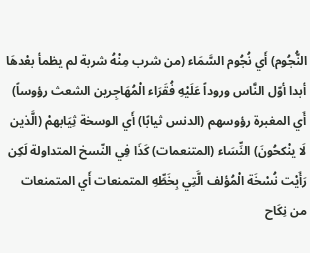النُّجُوم) أَي نُجُوم السَّمَاء (من شرب مِنْهُ شربة لم يظمأ بعْدهَا أبدا أوّل النَّاس وروداً عَلَيْهِ فُقَرَاء الْمُهَاجِرين الشعث رؤوساً) أَي المغبرة رؤوسهم (الدنس ثيابًا) أَي الوسخة ثِيَابهمْ (الَّذين لَا ينْكحُونَ) النِّسَاء (المتنعمات) كَذَا فِي النّسخ المتداولة لَكِن رَأَيْت نُسْخَة الْمُؤلف الَّتِي بِخَطِّهِ المتمنعات أَي المتمنعات من نِكَاح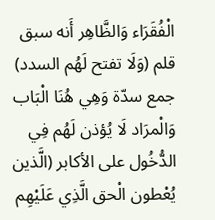الْفُقَرَاء وَالظَّاهِر أَنه سبق قلم (وَلَا تفتح لَهُم السدد) جمع سدّة وَهِي هُنَا الْبَاب وَالْمرَاد لَا يُؤذن لَهُم فِي الدُّخُول على الأكابر (الَّذين يُعْطون الْحق الَّذِي عَلَيْهِم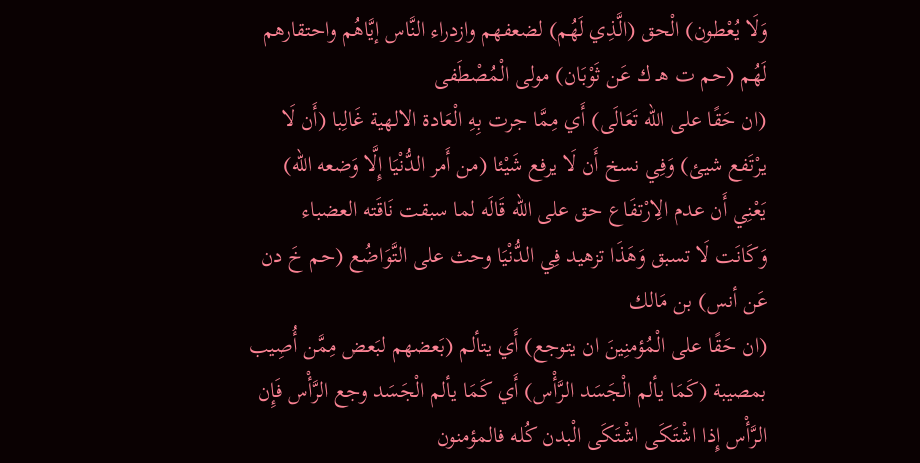وَلَا يُعْطون) الْحق (الَّذِي لَهُم) لضعفهم وازدراء النَّاس إيَّاهُم واحتقارهم لَهُم (حم ت هـ ك عَن ثَوْبَان) مولى الْمُصْطَفى
(ان حَقًا على الله تَعَالَى) أَي مِمَّا جرت بِهِ الْعَادة الالهية غَالِبا (أَن لَا يرْتَفع شيئ) وَفِي نسخ أَن لَا يرفع شَيْئا (من أَمر الدُّنْيَا إِلَّا وَضعه الله) يَعْنِي أَن عدم الِارْتفَاع حق على الله قَالَه لما سبقت نَاقَته العضباء وَكَانَت لَا تسبق وَهَذَا تزهيد فِي الدُّنْيَا وحث على التَّوَاضُع (حم خَ دن عَن أنس) بن مَالك
(ان حَقًا على الْمُؤمنِينَ ان يتوجع) أَي يتألم (بَعضهم لبَعض مِمَّن أُصِيب بمصيبة (كَمَا يألم الْجَسَد الرَّأْس) أَي كَمَا يألم الْجَسَد وجع الرَّأْس فَإِن الرَّأْس إِذا اشْتَكَى اشْتَكَى الْبدن كُله فالمؤمنون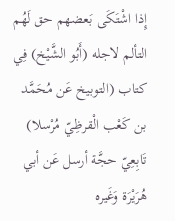إِذا اشْتَكَى بَعضهم حق لَهُم التألم لاجله (أَبُو الشَّيْخ) فِي كتاب (التوبيخ عَن مُحَمَّد بن كَعْب الْقرظِيّ مُرْسلا) تَابِعِيّ حجَّة أرسل عَن أبي هُرَيْرَة وَغَيره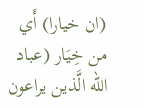(ان خيارا) أَي من خِيَار (عباد الله الَّذين يراعون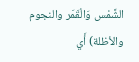الشَّمْس وَالْقَمَر والنجوم والأظلة) أَي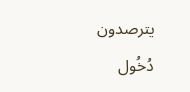يترصدون دُخُول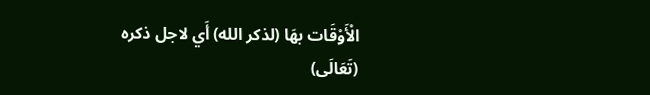الْأَوْقَات بهَا (لذكر الله) أَي لاجل ذكره (تَعَالَى)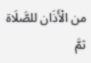من الْأَذَان للصَّلَاة ثمَّ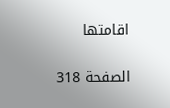اقامتها

الصفحة 318